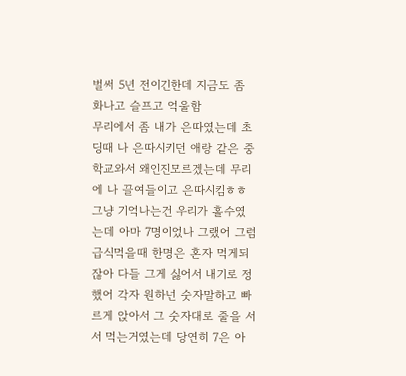벌써 5년 전이긴한데 지금도 좀 화나고 슬프고 억울함
무리에서 좀 내가 은따였는데 초딩때 나 은따시키던 애랑 같은 중학교와서 왜인진모르겠는데 무리에 나 끌여들이고 은따시킴ㅎㅎ
그냥 기억나는건 우리가 홀수였는데 아마 7명이었나 그랬어 그럼 급식먹을때 한명은 혼자 먹게되잖아 다들 그게 싫어서 내기로 정했어 각자 원하넌 숫자말하고 빠르게 앉아서 그 숫자대로 줄을 서서 먹는거였는데 당연히 7은 아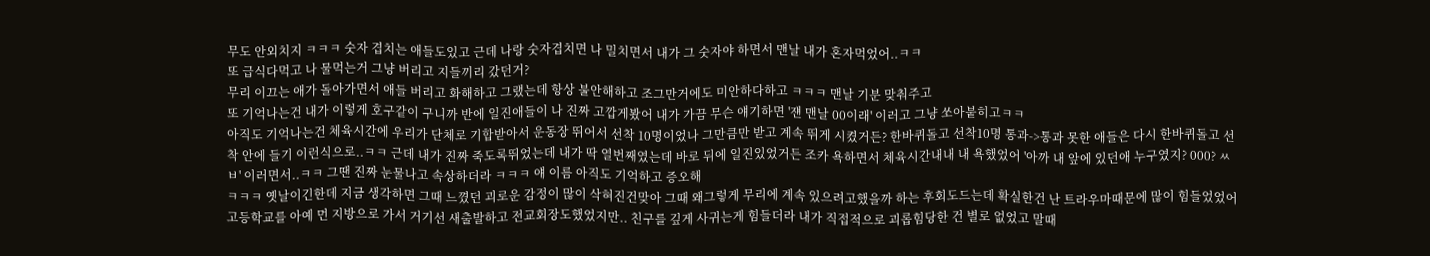무도 안외치지 ㅋㅋㅋ 숫자 겹치는 애들도있고 근데 나랑 숫자겹치면 나 밀치면서 내가 그 숫자야 하면서 맨날 내가 혼자먹었어..ㅋㅋ
또 급식다먹고 나 물먹는거 그냥 버리고 지들끼리 갔던거?
무리 이끄는 애가 돌아가면서 애들 버리고 화해하고 그랬는데 항상 불안해하고 조그만거에도 미안하다하고 ㅋㅋㅋ 맨날 기분 맞춰주고
또 기억나는건 내가 이렇게 호구같이 구니까 반에 일진애들이 나 진짜 고깝게봤어 내가 가끔 무슨 얘기하면 '쟨 맨날 00이래' 이러고 그냥 쏘아붙히고ㅋㅋ
아직도 기억나는건 체육시간에 우리가 단체로 기합받아서 운동장 뛰어서 선착 10명이었나 그만큼만 받고 계속 뛰게 시켰거든? 한바퀴돌고 선착10명 통과->통과 못한 애들은 다시 한바퀴돌고 선착 안에 들기 이런식으로..ㅋㅋ 근데 내가 진짜 죽도록뛰었는데 내가 딱 열번째였는데 바로 뒤에 일진있었거든 조카 욕하면서 체육시간내내 내 욕했었어 '아까 내 앞에 있던애 누구였지? 000? ㅆㅂ' 이러면서..ㅋㅋ 그땐 진짜 눈물나고 속상하더라 ㅋㅋㅋ 얘 이름 아직도 기억하고 증오해
ㅋㅋㅋ 옛날이긴한데 지금 생각하면 그때 느꼈던 괴로운 감정이 많이 삭혀진건맞아 그때 왜그렇게 무리에 계속 있으려고했을까 하는 후회도드는데 확실한건 난 트라우마때문에 많이 힘들었었어 고등학교를 아예 먼 지방으로 가서 거기선 새출발하고 전교회장도했었지만.. 친구를 깊게 사귀는게 힘들더라 내가 직접적으로 괴롭힘당한 건 별로 없었고 말때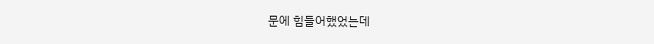문에 힘들어했었는데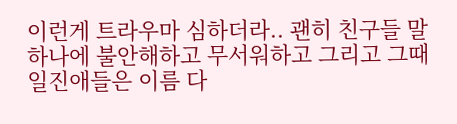이런게 트라우마 심하더라.. 괜히 친구들 말 하나에 불안해하고 무서워하고 그리고 그때 일진애들은 이름 다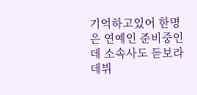기억하고있어 한명은 연예인 준비중인데 소속사도 듣보라 데뷔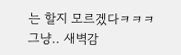는 할지 모르겠다ㅋㅋㅋ 그냥.. 새벽감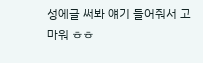성에글 써봐 얘기 들어줘서 고마워 ㅎㅎ